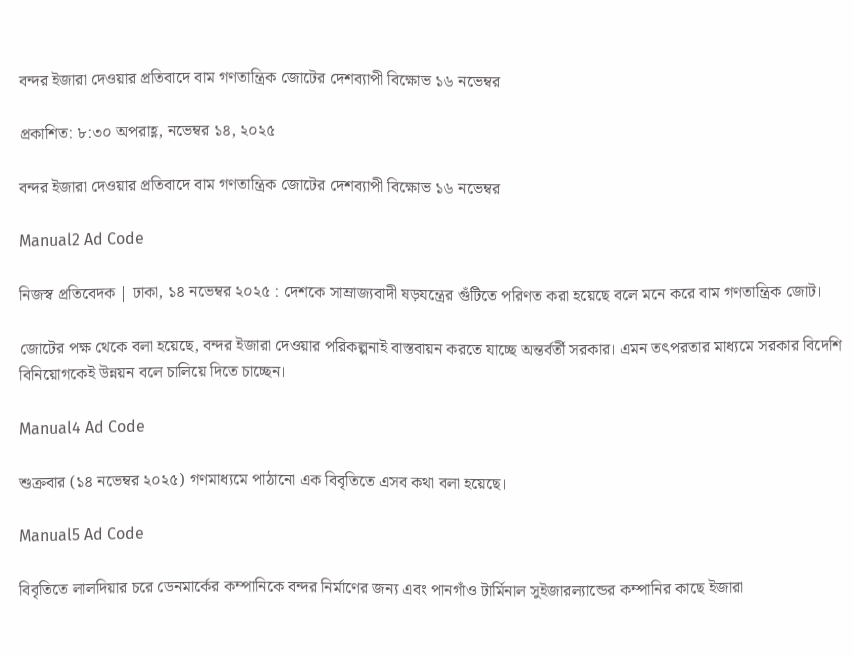বন্দর ইজারা দেওয়ার প্রতিবাদে বাম গণতান্ত্রিক জোটের দেশব্যাপী বিক্ষোভ ১৬ নভেম্বর

প্রকাশিত: ৮:৩০ অপরাহ্ণ, নভেম্বর ১৪, ২০২৫

বন্দর ইজারা দেওয়ার প্রতিবাদে বাম গণতান্ত্রিক জোটের দেশব্যাপী বিক্ষোভ ১৬ নভেম্বর

Manual2 Ad Code

নিজস্ব প্রতিবেদক | ঢাকা, ১৪ নভেম্বর ২০২৫ : দেশকে সাম্রাজ্যবাদী ষড়যন্ত্রের গুঁটিতে পরিণত করা হয়েছে বলে মনে করে বাম গণতান্ত্রিক জোট।

জোটের পক্ষ থেকে বলা হয়েছে, বন্দর ইজারা দেওয়ার পরিকল্পনাই বাস্তবায়ন করতে যাচ্ছে অন্তর্বর্তী সরকার। এমন তৎপরতার মাধ্যমে সরকার বিদেশি বিনিয়োগকেই উন্নয়ন বলে চালিয়ে দিতে চাচ্ছেন।

Manual4 Ad Code

শুক্রবার (১৪ নভেম্বর ২০২৫) গণমাধ্যমে পাঠানো এক বিবৃতিতে এসব কথা বলা হয়েছে।

Manual5 Ad Code

বিবৃতিতে লালদিয়ার চরে ডেনমার্কের কম্পানিকে বন্দর নির্মাণের জন্য এবং পানগাঁও টার্মিনাল সুইজারল্যান্ডের কম্পানির কাছে ইজারা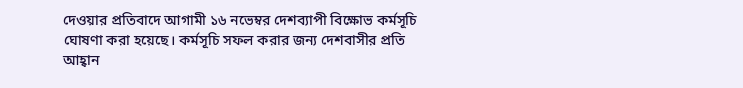দেওয়ার প্রতিবাদে আগামী ১৬ নভেম্বর দেশব্যাপী বিক্ষোভ কর্মসূচি ঘোষণা করা হয়েছে। কর্মসূচি সফল করার জন্য দেশবাসীর প্রতি আহ্বান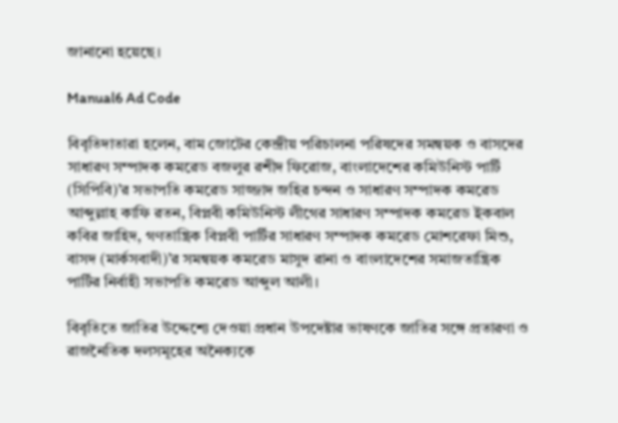জানানো হয়েছে।

Manual6 Ad Code

বিবৃতিদাতারা হলেন, বাম জোটের কেন্দ্রীয় পরিচালনা পরিষদের সমন্বয়ক ও বাসদের সাধারণ সম্পাদক কমরেড বজলুর রশীদ ফিরোজ, বাংলাদেশের কমিউনিস্ট পার্টি (সিপিবি)’র সভাপতি কমরেড সাজ্জাদ জহির চন্দন ও সাধারণ সম্পাদক কমরেড আব্দুল্লাহ কাফি রতন, বিপ্লবী কমিউনিস্ট লীগের সাধারণ সম্পাদক কমরেড ইকবাল কবির জাহিদ, গণতান্ত্রিক বিপ্লবী পার্টির সাধারণ সম্পাদক কমরেড মোশরেফা মিশু, বাসদ (মার্কসবাদী)’র সমন্বয়ক কমরেড মাসুদ রানা ও বাংলাদেশের সমাজতান্ত্রিক পার্টির নির্বাহী সভাপতি কমরেড আব্দুল আলী।

বিবৃতিতে জাতির উদ্দেশ্যে দেওয়া প্রধান উপদেষ্টার ভাষণকে জাতির সঙ্গে প্রতারণা ও রাজনৈতিক দলসমূহের অনৈক্যকে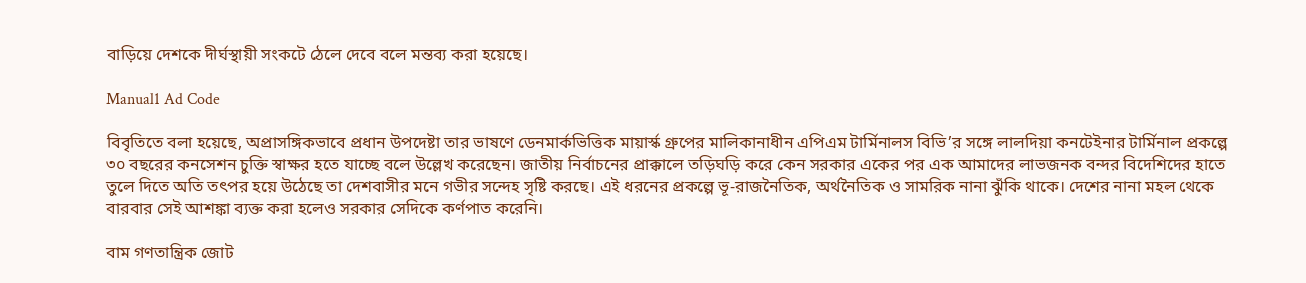বাড়িয়ে দেশকে দীর্ঘস্থায়ী সংকটে ঠেলে দেবে বলে মন্তব্য করা হয়েছে।

Manual1 Ad Code

বিবৃতিতে বলা হয়েছে, অপ্রাসঙ্গিকভাবে প্রধান উপদেষ্টা তার ভাষণে ডেনমার্কভিত্তিক মায়ার্স্ক গ্রুপের মালিকানাধীন এপিএম টার্মিনালস বিভি’র সঙ্গে লালদিয়া কনটেইনার টার্মিনাল প্রকল্পে ৩০ বছরের কনসেশন চুক্তি স্বাক্ষর হতে যাচ্ছে বলে উল্লেখ করেছেন। জাতীয় নির্বাচনের প্রাক্কালে তড়িঘড়ি করে কেন সরকার একের পর এক আমাদের লাভজনক বন্দর বিদেশিদের হাতে তুলে দিতে অতি তৎপর হয়ে উঠেছে তা দেশবাসীর মনে গভীর সন্দেহ সৃষ্টি করছে। এই ধরনের প্রকল্পে ভূ-রাজনৈতিক, অর্থনৈতিক ও সামরিক নানা ঝুঁকি থাকে। দেশের নানা মহল থেকে বারবার সেই আশঙ্কা ব্যক্ত করা হলেও সরকার সেদিকে কর্ণপাত করেনি।

বাম গণতান্ত্রিক জোট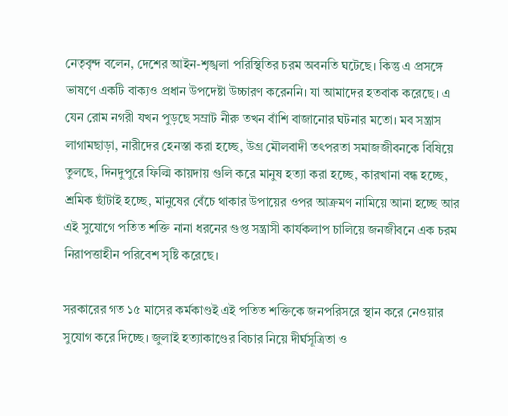নেতৃবৃন্দ বলেন, দেশের আইন-শৃঙ্খলা পরিস্থিতির চরম অবনতি ঘটেছে। কিন্তু এ প্রসঙ্গে ভাষণে একটি বাক্যও প্রধান উপদেষ্টা উচ্চারণ করেননি। যা আমাদের হতবাক করেছে। এ যেন রোম নগরী যখন পুড়ছে সম্রাট নীরু তখন বাঁশি বাজানোর ঘটনার মতো। মব সন্ত্রাস লাগামছাড়া, নারীদের হেনস্তা করা হচ্ছে, উগ্র মৌলবাদী তৎপরতা সমাজজীবনকে বিষিয়ে তুলছে, দিনদুপুরে ফিল্মি কায়দায় গুলি করে মানুষ হত্যা করা হচ্ছে, কারখানা বন্ধ হচ্ছে, শ্রমিক ছাঁটাই হচ্ছে, মানুষের বেঁচে থাকার উপায়ের ওপর আক্রমণ নামিয়ে আনা হচ্ছে আর এই সুযোগে পতিত শক্তি নানা ধরনের গুপ্ত সন্ত্রাসী কার্যকলাপ চালিয়ে জনজীবনে এক চরম নিরাপত্তাহীন পরিবেশ সৃষ্টি করেছে।

সরকারের গত ১৫ মাসের কর্মকাণ্ডই এই পতিত শক্তিকে জনপরিসরে স্থান করে নেওয়ার সুযোগ করে দিচ্ছে। জুলাই হত্যাকাণ্ডের বিচার নিয়ে দীর্ঘসূত্রিতা ও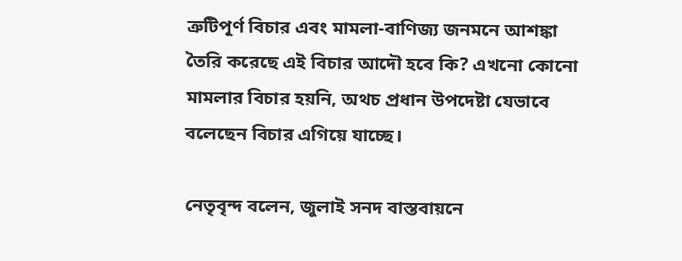ত্রুটিপূর্ণ বিচার এবং মামলা-বাণিজ্য জনমনে আশঙ্কা তৈরি করেছে এই বিচার আদৌ হবে কি? এখনো কোনো মামলার বিচার হয়নি, অথচ প্রধান উপদেষ্টা যেভাবে বলেছেন বিচার এগিয়ে যাচ্ছে।

নেতৃবৃন্দ বলেন, জুলাই সনদ বাস্তবায়নে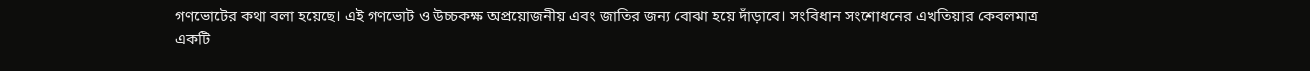গণভোটের কথা বলা হয়েছে। এই গণভোট ও উচ্চকক্ষ অপ্রয়োজনীয় এবং জাতির জন্য বোঝা হয়ে দাঁড়াবে। সংবিধান সংশোধনের এখতিয়ার কেবলমাত্র একটি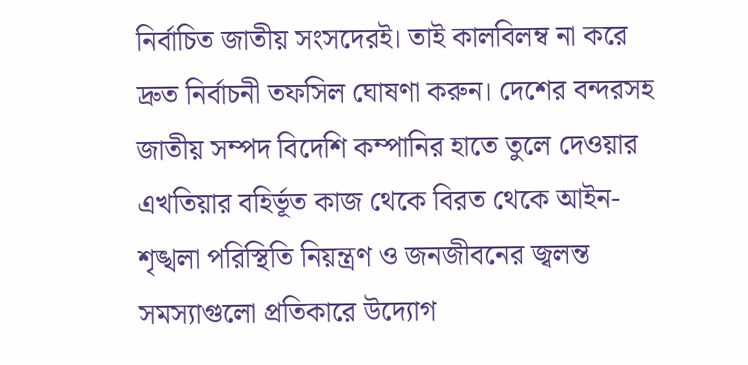নির্বাচিত জাতীয় সংসদেরই। তাই কালবিলম্ব না করে দ্রুত নির্বাচনী তফসিল ঘোষণা করুন। দেশের বন্দরসহ জাতীয় সম্পদ বিদেশি কম্পানির হাতে তুলে দেওয়ার এখতিয়ার বহির্ভূত কাজ থেকে বিরত থেকে আইন-শৃঙ্খলা পরিস্থিতি নিয়ন্ত্রণ ও জনজীবনের জ্বলন্ত সমস্যাগুলো প্রতিকারে উদ্যোগ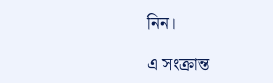নিন।

এ সংক্রান্ত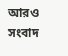আরও সংবাদ